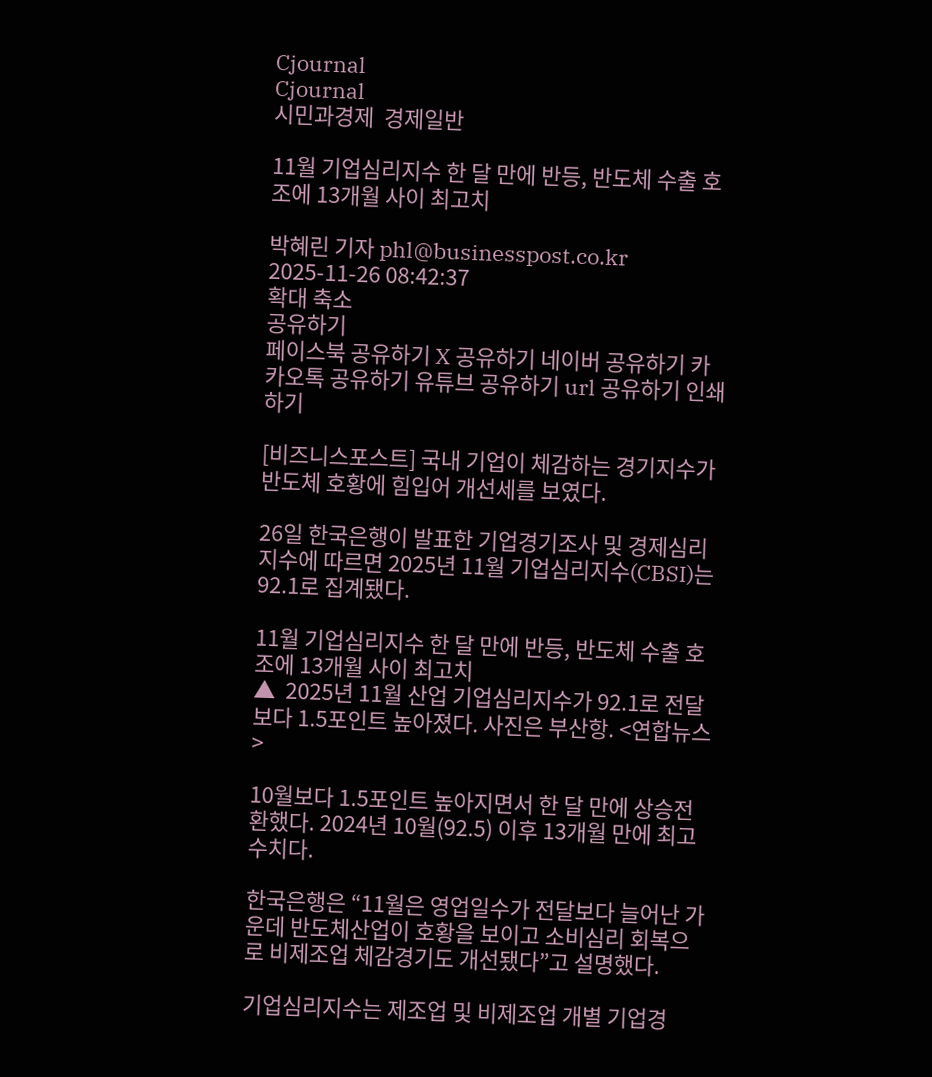Cjournal
Cjournal
시민과경제  경제일반

11월 기업심리지수 한 달 만에 반등, 반도체 수출 호조에 13개월 사이 최고치

박혜린 기자 phl@businesspost.co.kr 2025-11-26 08:42:37
확대 축소
공유하기
페이스북 공유하기 X 공유하기 네이버 공유하기 카카오톡 공유하기 유튜브 공유하기 url 공유하기 인쇄하기

[비즈니스포스트] 국내 기업이 체감하는 경기지수가 반도체 호황에 힘입어 개선세를 보였다.

26일 한국은행이 발표한 기업경기조사 및 경제심리지수에 따르면 2025년 11월 기업심리지수(CBSI)는 92.1로 집계됐다.

11월 기업심리지수 한 달 만에 반등, 반도체 수출 호조에 13개월 사이 최고치
▲  2025년 11월 산업 기업심리지수가 92.1로 전달보다 1.5포인트 높아졌다. 사진은 부산항. <연합뉴스>

10월보다 1.5포인트 높아지면서 한 달 만에 상승전환했다. 2024년 10월(92.5) 이후 13개월 만에 최고 수치다.

한국은행은 “11월은 영업일수가 전달보다 늘어난 가운데 반도체산업이 호황을 보이고 소비심리 회복으로 비제조업 체감경기도 개선됐다”고 설명했다.

기업심리지수는 제조업 및 비제조업 개별 기업경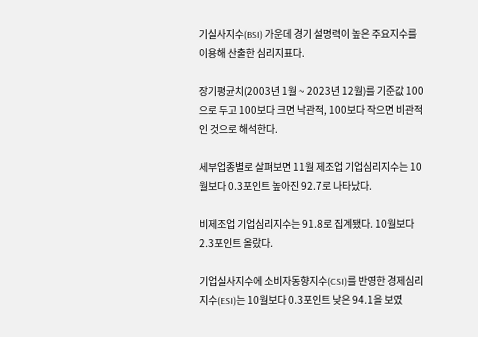기실사지수(BSI) 가운데 경기 설명력이 높은 주요지수를 이용해 산출한 심리지표다.

장기평균치(2003년 1월 ~ 2023년 12월)를 기준값 100으로 두고 100보다 크면 낙관적, 100보다 작으면 비관적인 것으로 해석한다.

세부업종별로 살펴보면 11월 제조업 기업심리지수는 10월보다 0.3포인트 높아진 92.7로 나타났다.

비제조업 기업심리지수는 91.8로 집계됐다. 10월보다 2.3포인트 올랐다.

기업실사지수에 소비자동향지수(CSI)를 반영한 경제심리지수(ESI)는 10월보다 0.3포인트 낮은 94.1을 보였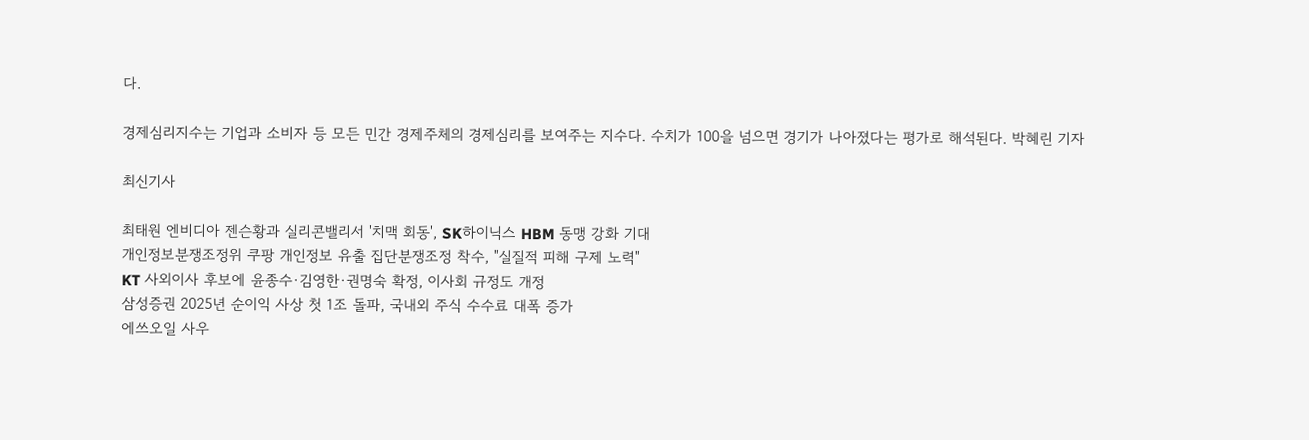다.

경제심리지수는 기업과 소비자 등 모든 민간 경제주체의 경제심리를 보여주는 지수다. 수치가 100을 넘으면 경기가 나아졌다는 평가로 해석된다. 박혜린 기자

최신기사

최태원 엔비디아 젠슨황과 실리콘밸리서 '치맥 회동', SK하이닉스 HBM 동맹 강화 기대
개인정보분쟁조정위 쿠팡 개인정보 유출 집단분쟁조정 착수, "실질적 피해 구제 노력"
KT 사외이사 후보에 윤종수·김영한·권명숙 확정, 이사회 규정도 개정
삼성증권 2025년 순이익 사상 첫 1조 돌파, 국내외 주식 수수료 대폭 증가
에쓰오일 사우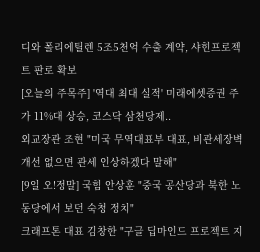디와 폴리에틸렌 5조5천억 수출 계약, 샤힌프로젝트 판로 확보
[오늘의 주목주] '역대 최대 실적' 미래에셋증권 주가 11%대 상승, 코스닥 삼천당제..
외교장관 조현 "미국 무역대표부 대표, 비관세장벽 개선 없으면 관세 인상하겠다 말해"
[9일 오!정말] 국힘 안상훈 "중국 공산당과 북한 노동당에서 보던 숙청 정치"
크래프톤 대표 김창한 "구글 딥마인드 프로젝트 지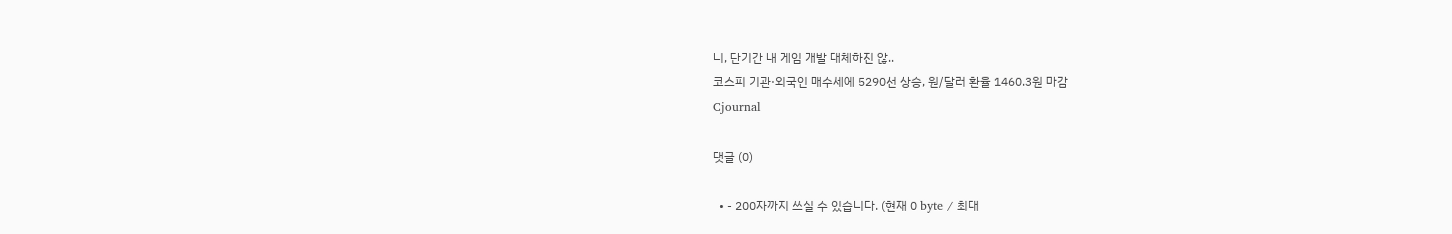니, 단기간 내 게임 개발 대체하진 않..
코스피 기관·외국인 매수세에 5290선 상승, 원/달러 환율 1460.3원 마감
Cjournal

댓글 (0)

  • - 200자까지 쓰실 수 있습니다. (현재 0 byte / 최대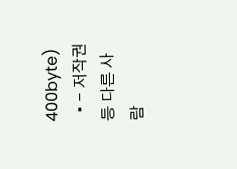400byte)
  • - 저작권 등 다른 사람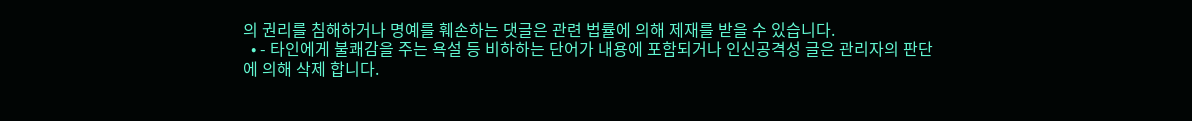의 권리를 침해하거나 명예를 훼손하는 댓글은 관련 법률에 의해 제재를 받을 수 있습니다.
  • - 타인에게 불쾌감을 주는 욕설 등 비하하는 단어가 내용에 포함되거나 인신공격성 글은 관리자의 판단에 의해 삭제 합니다.